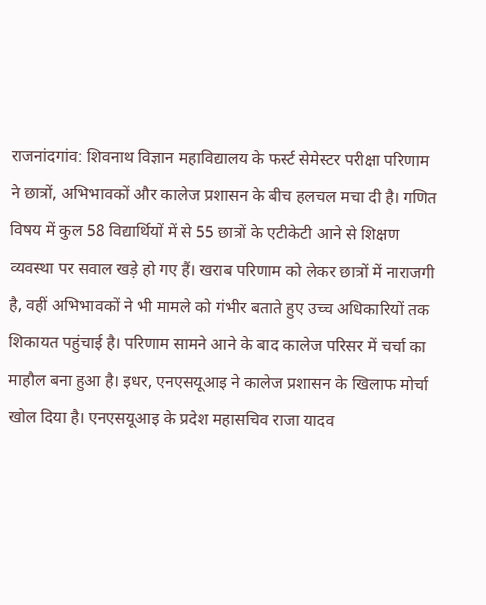राजनांदगांव: शिवनाथ विज्ञान महाविद्यालय के फर्स्ट सेमेस्टर परीक्षा परिणाम ने छात्रों, अभिभावकों और कालेज प्रशासन के बीच हलचल मचा दी है। गणित विषय में कुल 58 विद्यार्थियों में से 55 छात्रों के एटीकेटी आने से शिक्षण व्यवस्था पर सवाल खड़े हो गए हैं। खराब परिणाम को लेकर छात्रों में नाराजगी है, वहीं अभिभावकों ने भी मामले को गंभीर बताते हुए उच्च अधिकारियों तक शिकायत पहुंचाई है। परिणाम सामने आने के बाद कालेज परिसर में चर्चा का माहौल बना हुआ है। इधर, एनएसयूआइ ने कालेज प्रशासन के खिलाफ मोर्चा खोल दिया है। एनएसयूआइ के प्रदेश महासचिव राजा यादव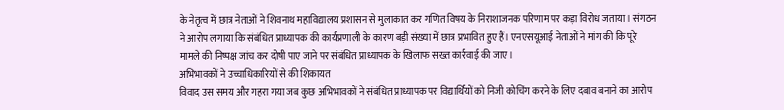के नेतृत्व में छात्र नेताओं ने शिवनाथ महाविद्यालय प्रशासन से मुलाकात कर गणित विषय के निराशाजनक परिणाम पर कड़ा विरोध जताया। संगठन ने आरोप लगाया कि संबंधित प्राध्यापक की कार्यप्रणाली के कारण बड़ी संख्या में छात्र प्रभावित हुए हैं। एनएसयूआई नेताओं ने मांग की कि पूरे मामले की निष्पक्ष जांच कर दोषी पाए जाने पर संबंधित प्राध्यापक के खिलाफ सख्त कार्रवाई की जाए।
अभिभावकों ने उच्चाधिकारियों से की शिकायत
विवाद उस समय और गहरा गया जब कुछ अभिभावकों ने संबंधित प्राध्यापक पर विद्यार्थियों को निजी कोचिंग करने के लिए दबाव बनाने का आरोप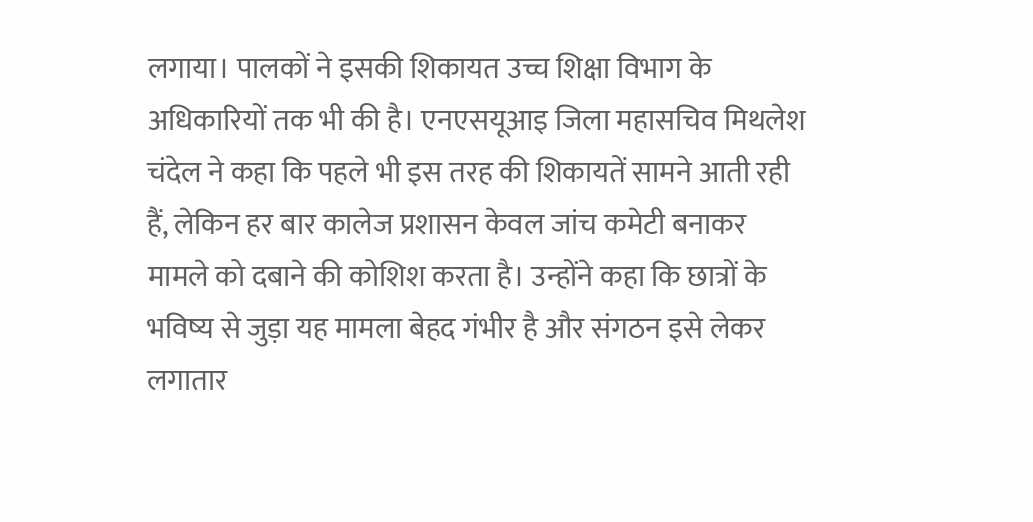लगाया। पालकों ने इसकी शिकायत उच्च शिक्षा विभाग के अधिकारियों तक भी की है। एनएसयूआइ जिला महासचिव मिथलेश चंदेल ने कहा कि पहले भी इस तरह की शिकायतें सामने आती रही हैं, लेकिन हर बार कालेज प्रशासन केवल जांच कमेटी बनाकर मामले को दबाने की कोशिश करता है। उन्होंने कहा कि छात्रों के भविष्य से जुड़ा यह मामला बेहद गंभीर है और संगठन इसे लेकर लगातार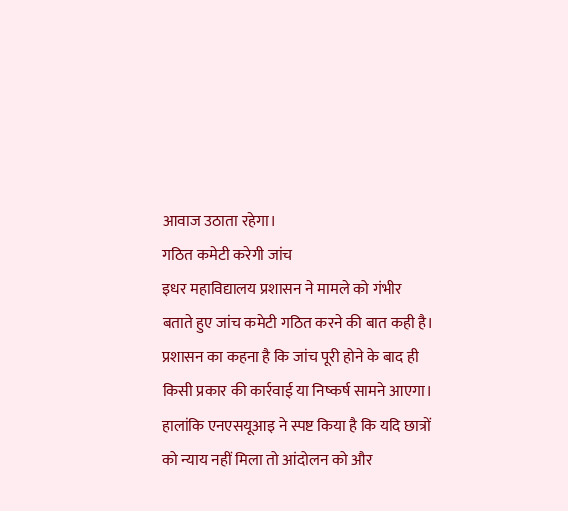आवाज उठाता रहेगा।
गठित कमेटी करेगी जांच
इधर महाविद्यालय प्रशासन ने मामले को गंभीर बताते हुए जांच कमेटी गठित करने की बात कही है। प्रशासन का कहना है कि जांच पूरी होने के बाद ही किसी प्रकार की कार्रवाई या निष्कर्ष सामने आएगा। हालांकि एनएसयूआइ ने स्पष्ट किया है कि यदि छात्रों को न्याय नहीं मिला तो आंदोलन को और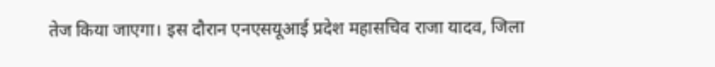तेज किया जाएगा। इस दौरान एनएसयूआई प्रदेश महासचिव राजा यादव, जिला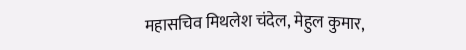महासचिव मिथलेश चंदेल, मेहुल कुमार,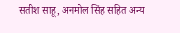सतीश साहू, अनमोल सिंह सहित अन्य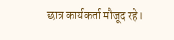छात्र कार्यकर्ता मौजूद रहे।